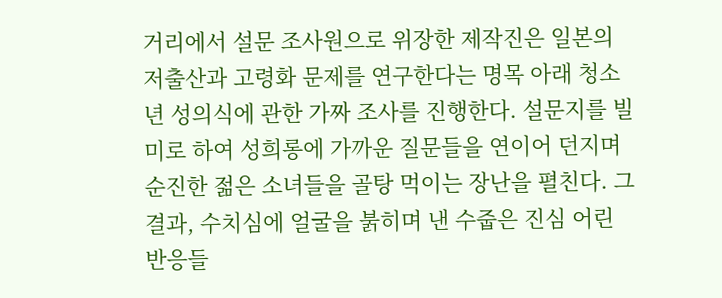거리에서 설문 조사원으로 위장한 제작진은 일본의 저출산과 고령화 문제를 연구한다는 명목 아래 청소년 성의식에 관한 가짜 조사를 진행한다. 설문지를 빌미로 하여 성희롱에 가까운 질문들을 연이어 던지며 순진한 젊은 소녀들을 골탕 먹이는 장난을 펼친다. 그 결과, 수치심에 얼굴을 붉히며 낸 수줍은 진심 어린 반응들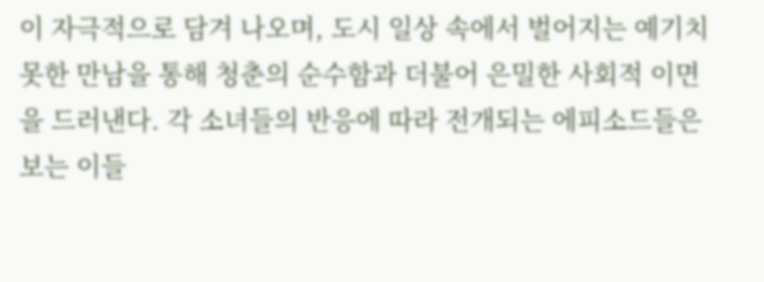이 자극적으로 담겨 나오며, 도시 일상 속에서 벌어지는 예기치 못한 만남을 통해 청춘의 순수함과 더불어 은밀한 사회적 이면을 드러낸다. 각 소녀들의 반응에 따라 전개되는 에피소드들은 보는 이들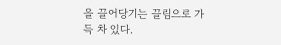을 끌어당기는 끌림으로 가득 차 있다.